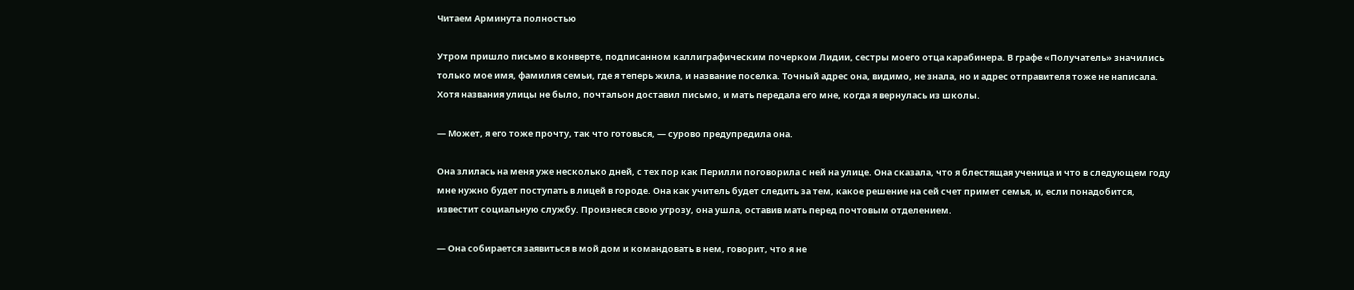Читаем Арминута полностью

Утром пришло письмо в конверте, подписанном каллиграфическим почерком Лидии, сестры моего отца карабинера. В графе «Получатель» значились только мое имя, фамилия семьи, где я теперь жила, и название поселка. Точный адрес она, видимо, не знала, но и адрес отправителя тоже не написала. Хотя названия улицы не было, почтальон доставил письмо, и мать передала его мне, когда я вернулась из школы.

— Может, я его тоже прочту, так что готовься, — сурово предупредила она.

Она злилась на меня уже несколько дней, с тех пор как Перилли поговорила с ней на улице. Она сказала, что я блестящая ученица и что в следующем году мне нужно будет поступать в лицей в городе. Она как учитель будет следить за тем, какое решение на сей счет примет семья, и, если понадобится, известит социальную службу. Произнеся свою угрозу, она ушла, оставив мать перед почтовым отделением.

— Она собирается заявиться в мой дом и командовать в нем, говорит, что я не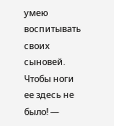умею воспитывать своих сыновей. Чтобы ноги ее здесь не было! —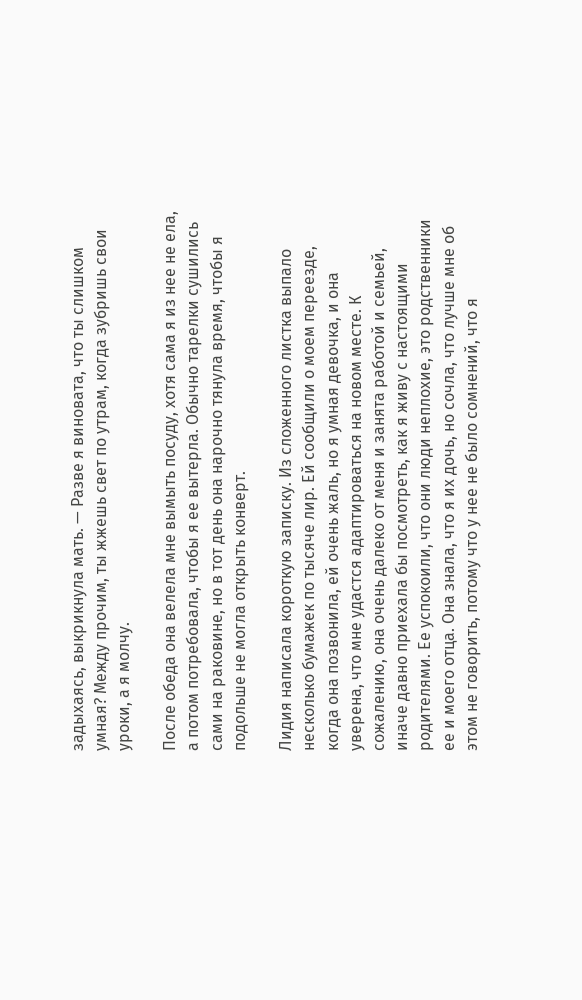задыхаясь, выкрикнула мать. — Разве я виновата, что ты слишком умная? Между прочим, ты жжешь свет по утрам, когда зубришь свои уроки, а я молчу.

После обеда она велела мне вымыть посуду, хотя сама я из нее не ела, а потом потребовала, чтобы я ее вытерла. Обычно тарелки сушились сами на раковине, но в тот день она нарочно тянула время, чтобы я подольше не могла открыть конверт.

Лидия написала короткую записку. Из сложенного листка выпало несколько бумажек по тысяче лир. Ей сообщили о моем переезде, когда она позвонила, ей очень жаль, но я умная девочка, и она уверена, что мне удастся адаптироваться на новом месте. К сожалению, она очень далеко от меня и занята работой и семьей, иначе давно приехала бы посмотреть, как я живу с настоящими родителями. Ее успокоили, что они люди неплохие, это родственники ее и моего отца. Она знала, что я их дочь, но сочла, что лучше мне об этом не говорить, потому что у нее не было сомнений, что я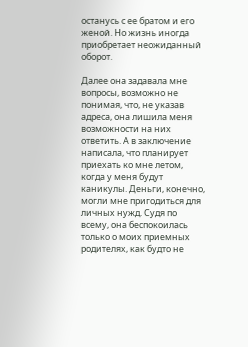останусь с ее братом и его женой. Но жизнь иногда приобретает неожиданный оборот.

Далее она задавала мне вопросы, возможно не понимая, что, не указав адреса, она лишила меня возможности на них ответить. А в заключение написала, что планирует приехать ко мне летом, когда у меня будут каникулы. Деньги, конечно, могли мне пригодиться для личных нужд. Судя по всему, она беспокоилась только о моих приемных родителях, как будто не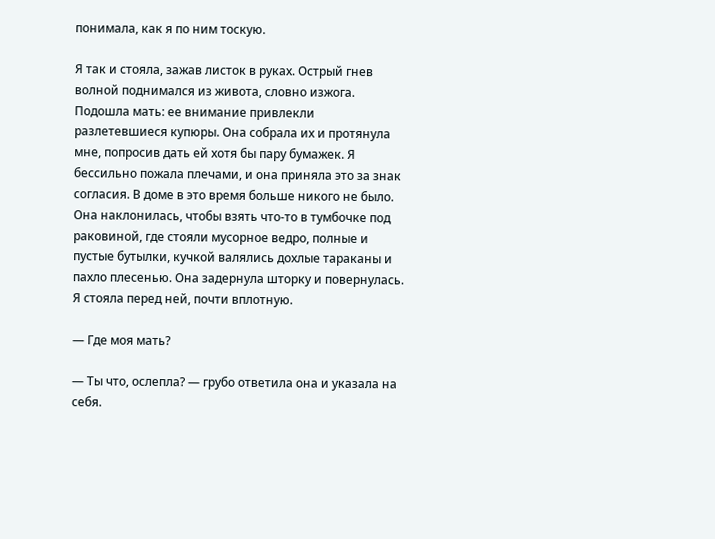понимала, как я по ним тоскую.

Я так и стояла, зажав листок в руках. Острый гнев волной поднимался из живота, словно изжога. Подошла мать: ее внимание привлекли разлетевшиеся купюры. Она собрала их и протянула мне, попросив дать ей хотя бы пару бумажек. Я бессильно пожала плечами, и она приняла это за знак согласия. В доме в это время больше никого не было. Она наклонилась, чтобы взять что-то в тумбочке под раковиной, где стояли мусорное ведро, полные и пустые бутылки, кучкой валялись дохлые тараканы и пахло плесенью. Она задернула шторку и повернулась. Я стояла перед ней, почти вплотную.

— Где моя мать?

— Ты что, ослепла? — грубо ответила она и указала на себя.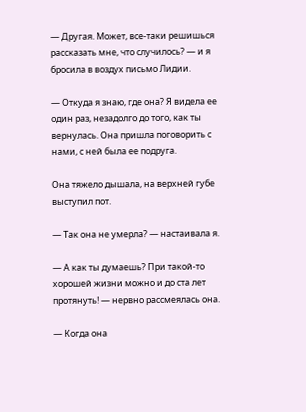— Другая. Может, все-таки решишься рассказать мне, что случилось? — и я бросила в воздух письмо Лидии.

— Откуда я знаю, где она? Я видела ее один раз, незадолго до того, как ты вернулась. Она пришла поговорить с нами, с ней была ее подруга.

Она тяжело дышала, на верхней губе выступил пот.

— Так она не умерла? — настаивала я.

— А как ты думаешь? При такой-то хорошей жизни можно и до ста лет протянуть! — нервно рассмеялась она.

— Когда она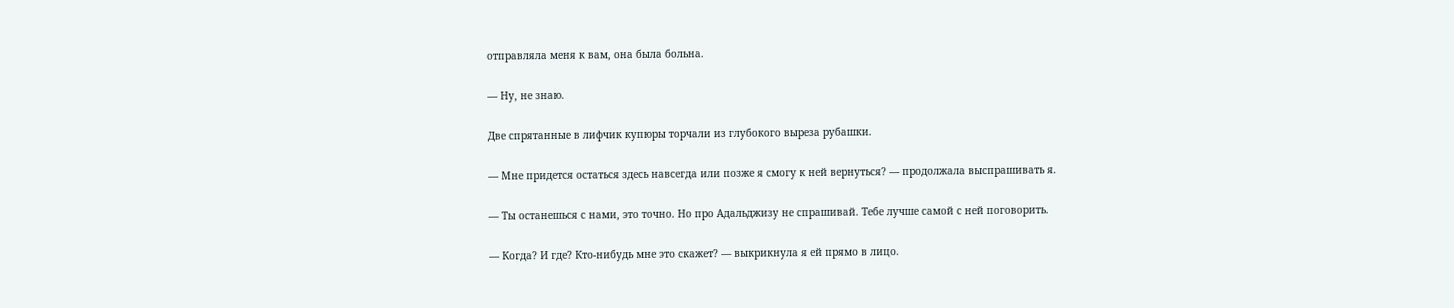отправляла меня к вам, она была больна.

— Ну, не знаю.

Две спрятанные в лифчик купюры торчали из глубокого выреза рубашки.

— Мне придется остаться здесь навсегда или позже я смогу к ней вернуться? — продолжала выспрашивать я.

— Ты останешься с нами, это точно. Но про Адальджизу не спрашивай. Тебе лучше самой с ней поговорить.

— Когда? И где? Кто-нибудь мне это скажет? — выкрикнула я ей прямо в лицо.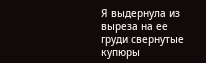Я выдернула из выреза на ее груди свернутые купюры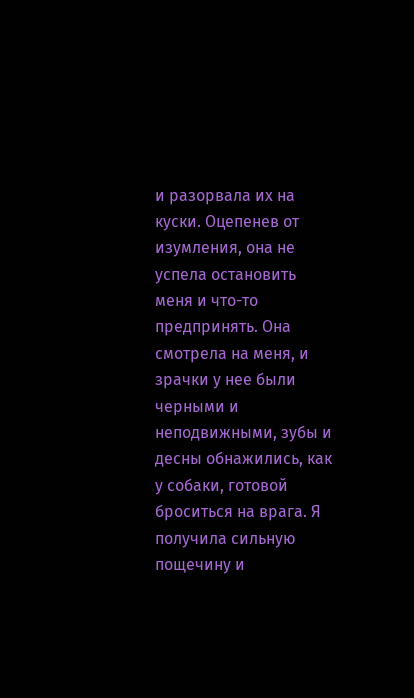и разорвала их на куски. Оцепенев от изумления, она не успела остановить меня и что-то предпринять. Она смотрела на меня, и зрачки у нее были черными и неподвижными, зубы и десны обнажились, как у собаки, готовой броситься на врага. Я получила сильную пощечину и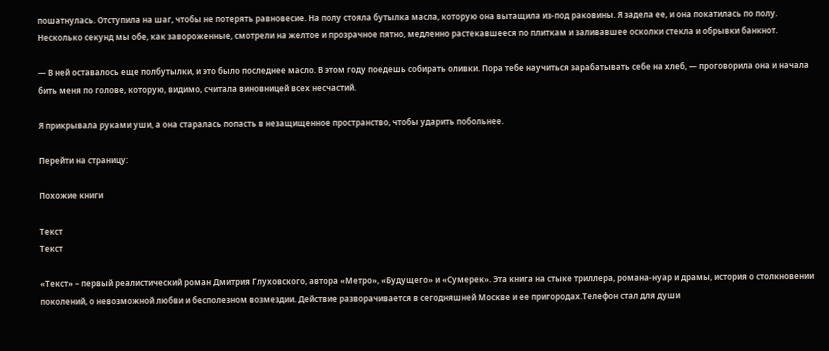пошатнулась. Отступила на шаг, чтобы не потерять равновесие. На полу стояла бутылка масла, которую она вытащила из-под раковины. Я задела ее, и она покатилась по полу. Несколько секунд мы обе, как завороженные, смотрели на желтое и прозрачное пятно, медленно растекавшееся по плиткам и заливавшее осколки стекла и обрывки банкнот.

— В ней оставалось еще полбутылки, и это было последнее масло. В этом году поедешь собирать оливки. Пора тебе научиться зарабатывать себе на хлеб, — проговорила она и начала бить меня по голове, которую, видимо, считала виновницей всех несчастий.

Я прикрывала руками уши, а она старалась попасть в незащищенное пространство, чтобы ударить побольнее.

Перейти на страницу:

Похожие книги

Текст
Текст

«Текст» – первый реалистический роман Дмитрия Глуховского, автора «Метро», «Будущего» и «Сумерек». Эта книга на стыке триллера, романа-нуар и драмы, история о столкновении поколений, о невозможной любви и бесполезном возмездии. Действие разворачивается в сегодняшней Москве и ее пригородах.Телефон стал для души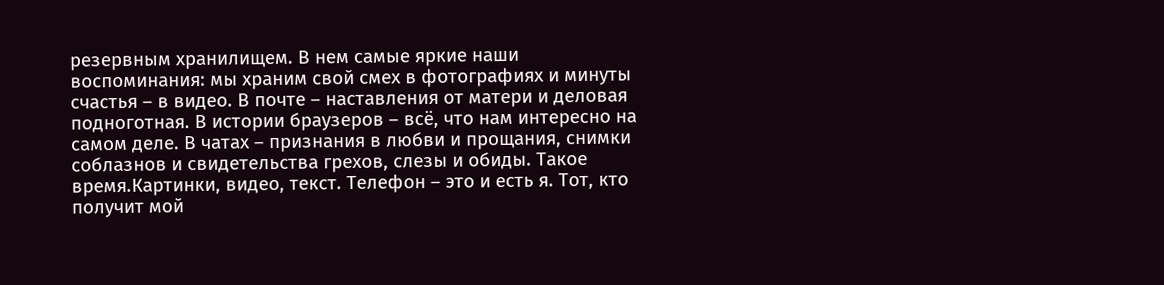резервным хранилищем. В нем самые яркие наши воспоминания: мы храним свой смех в фотографиях и минуты счастья – в видео. В почте – наставления от матери и деловая подноготная. В истории браузеров – всё, что нам интересно на самом деле. В чатах – признания в любви и прощания, снимки соблазнов и свидетельства грехов, слезы и обиды. Такое время.Картинки, видео, текст. Телефон – это и есть я. Тот, кто получит мой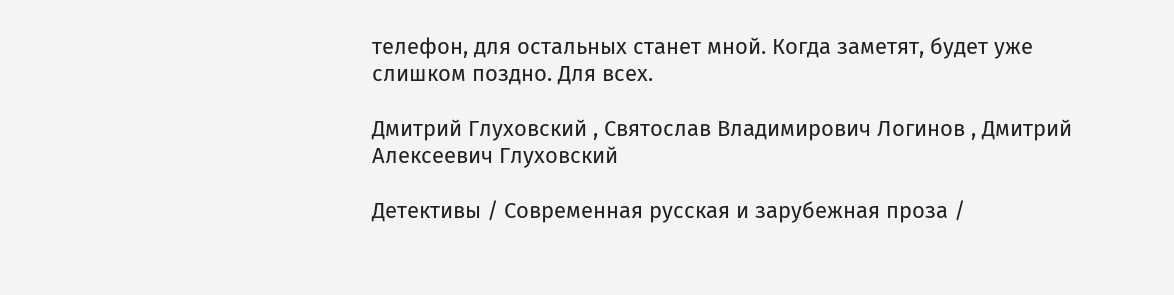телефон, для остальных станет мной. Когда заметят, будет уже слишком поздно. Для всех.

Дмитрий Глуховский , Святослав Владимирович Логинов , Дмитрий Алексеевич Глуховский

Детективы / Современная русская и зарубежная проза /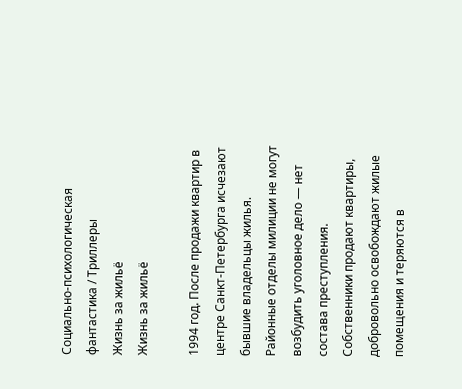Социально-психологическая фантастика / Триллеры
Жизнь за жильё
Жизнь за жильё

1994 год. После продажи квартир в центре Санкт-Петербурга исчезают бывшие владельцы жилья. Районные отделы милиции не могут возбудить уголовное дело — нет состава преступления. Собственники продают квартиры, добровольно освобождают жилые помещения и теряются в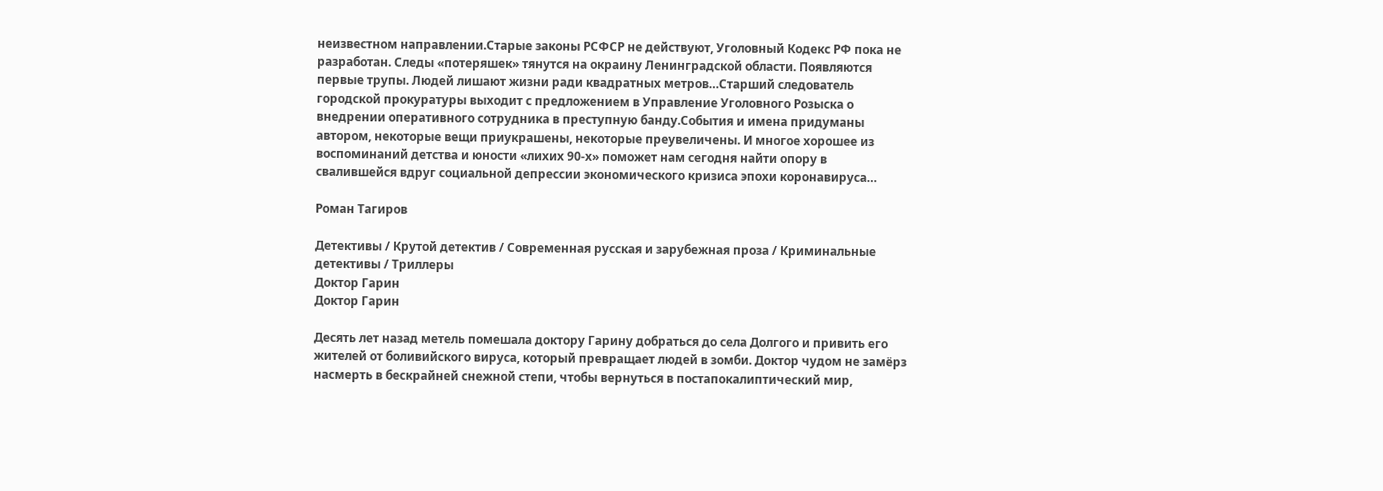неизвестном направлении.Старые законы РСФСР не действуют, Уголовный Кодекс РФ пока не разработан. Следы «потеряшек» тянутся на окраину Ленинградской области. Появляются первые трупы. Людей лишают жизни ради квадратных метров…Старший следователь городской прокуратуры выходит с предложением в Управление Уголовного Розыска о внедрении оперативного сотрудника в преступную банду.События и имена придуманы автором, некоторые вещи приукрашены, некоторые преувеличены. И многое хорошее из воспоминаний детства и юности «лихих 90-х» поможет нам сегодня найти опору в свалившейся вдруг социальной депрессии экономического кризиса эпохи коронавируса…

Роман Тагиров

Детективы / Крутой детектив / Современная русская и зарубежная проза / Криминальные детективы / Триллеры
Доктор Гарин
Доктор Гарин

Десять лет назад метель помешала доктору Гарину добраться до села Долгого и привить его жителей от боливийского вируса, который превращает людей в зомби. Доктор чудом не замёрз насмерть в бескрайней снежной степи, чтобы вернуться в постапокалиптический мир,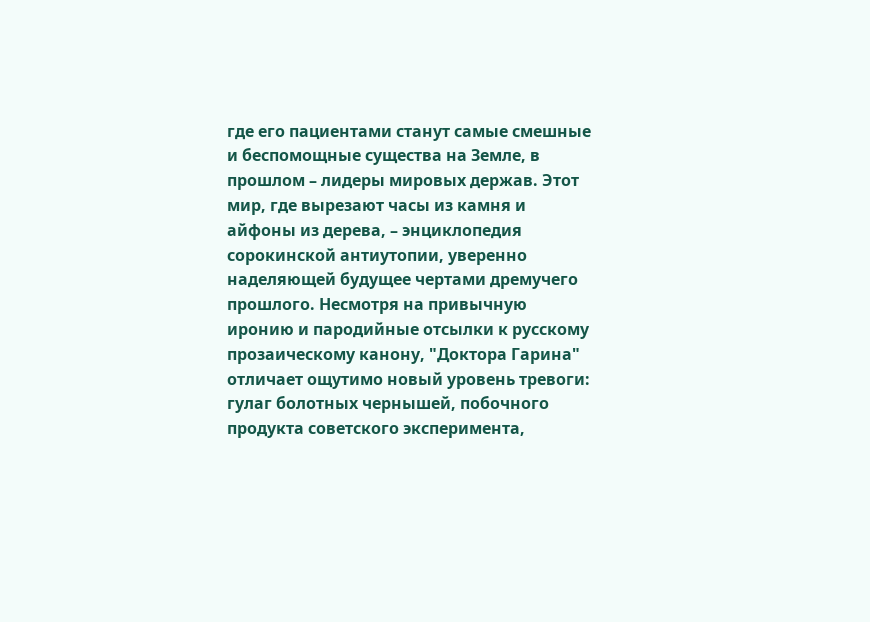где его пациентами станут самые смешные и беспомощные существа на Земле, в прошлом – лидеры мировых держав. Этот мир, где вырезают часы из камня и айфоны из дерева, – энциклопедия сорокинской антиутопии, уверенно наделяющей будущее чертами дремучего прошлого. Несмотря на привычную иронию и пародийные отсылки к русскому прозаическому канону, "Доктора Гарина" отличает ощутимо новый уровень тревоги: гулаг болотных чернышей, побочного продукта советского эксперимента,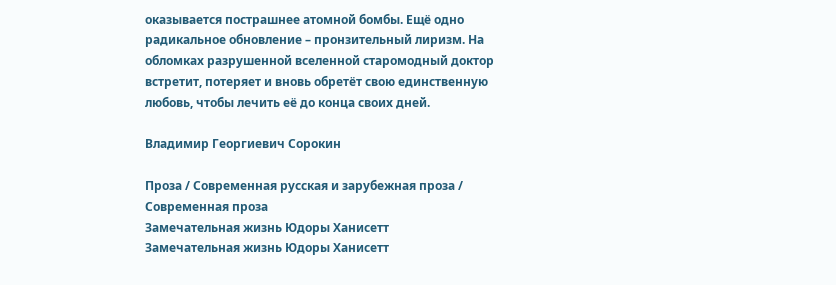оказывается пострашнее атомной бомбы. Ещё одно радикальное обновление – пронзительный лиризм. На обломках разрушенной вселенной старомодный доктор встретит, потеряет и вновь обретёт свою единственную любовь, чтобы лечить её до конца своих дней.

Владимир Георгиевич Сорокин

Проза / Современная русская и зарубежная проза / Современная проза
Замечательная жизнь Юдоры Ханисетт
Замечательная жизнь Юдоры Ханисетт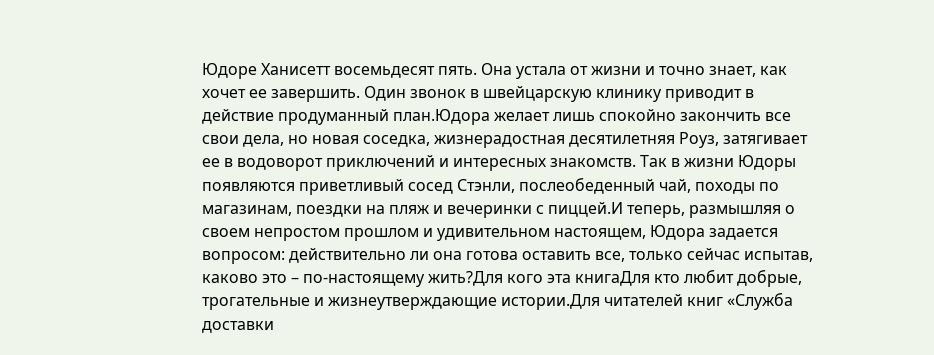Юдоре Ханисетт восемьдесят пять. Она устала от жизни и точно знает, как хочет ее завершить. Один звонок в швейцарскую клинику приводит в действие продуманный план.Юдора желает лишь спокойно закончить все свои дела, но новая соседка, жизнерадостная десятилетняя Роуз, затягивает ее в водоворот приключений и интересных знакомств. Так в жизни Юдоры появляются приветливый сосед Стэнли, послеобеденный чай, походы по магазинам, поездки на пляж и вечеринки с пиццей.И теперь, размышляя о своем непростом прошлом и удивительном настоящем, Юдора задается вопросом: действительно ли она готова оставить все, только сейчас испытав, каково это – по-настоящему жить?Для кого эта книгаДля кто любит добрые, трогательные и жизнеутверждающие истории.Для читателей книг «Служба доставки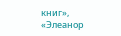книг», «Элеанор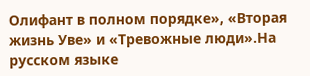Олифант в полном порядке», «Вторая жизнь Уве» и «Тревожные люди».На русском языке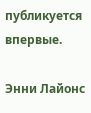публикуется впервые.

Энни Лайонс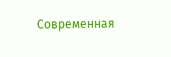Современная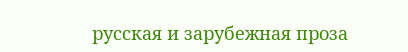русская и зарубежная проза